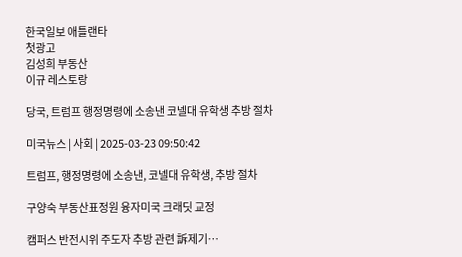한국일보 애틀랜타
첫광고
김성희 부동산
이규 레스토랑

당국, 트럼프 행정명령에 소송낸 코넬대 유학생 추방 절차

미국뉴스 | 사회 | 2025-03-23 09:50:42

트럼프, 행정명령에 소송낸, 코넬대 유학생, 추방 절차

구양숙 부동산표정원 융자미국 크래딧 교정

캠퍼스 반전시위 주도자 추방 관련 訴제기…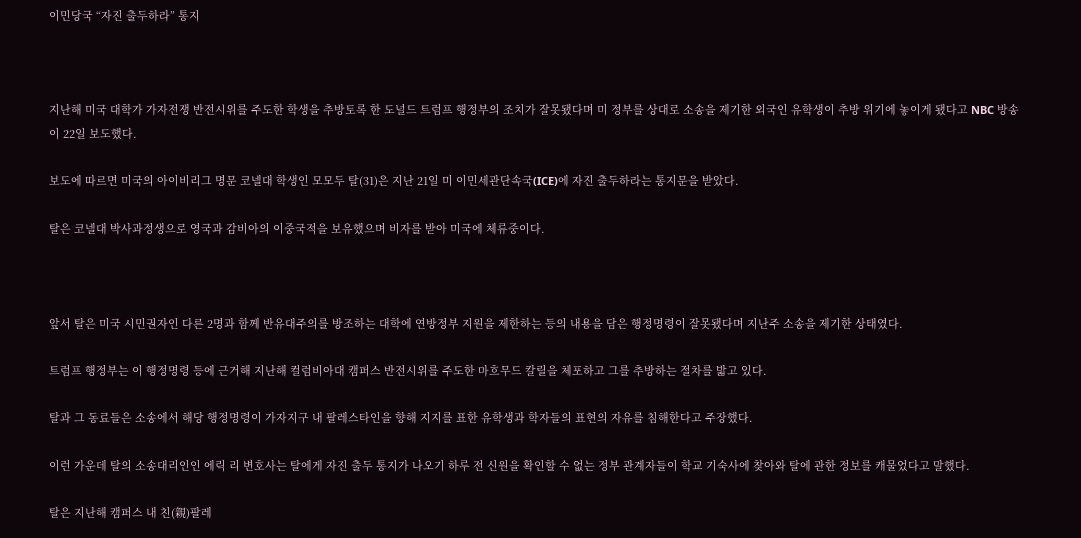이민당국 “자진 출두하라” 통지



지난해 미국 대학가 가자전쟁 반전시위를 주도한 학생을 추방토록 한 도널드 트럼프 행정부의 조치가 잘못됐다며 미 정부를 상대로 소송을 제기한 외국인 유학생이 추방 위기에 놓이게 됐다고 NBC 방송이 22일 보도했다.

보도에 따르면 미국의 아이비리그 명문 코넬대 학생인 모모두 탈(31)은 지난 21일 미 이민세관단속국(ICE)에 자진 출두하라는 통지문을 받았다.

탈은 코넬대 박사과정생으로 영국과 감비아의 이중국적을 보유했으며 비자를 받아 미국에 체류중이다.



앞서 탈은 미국 시민권자인 다른 2명과 함께 반유대주의를 방조하는 대학에 연방정부 지원을 제한하는 등의 내용을 담은 행정명령이 잘못됐다며 지난주 소송을 제기한 상태였다.

트럼프 행정부는 이 행정명령 등에 근거해 지난해 컬럼비아대 캠퍼스 반전시위를 주도한 마흐무드 칼릴을 체포하고 그를 추방하는 절차를 밟고 있다.

탈과 그 동료들은 소송에서 해당 행정명령이 가자지구 내 팔레스타인을 향해 지지를 표한 유학생과 학자들의 표현의 자유를 침해한다고 주장했다.

이런 가운데 탈의 소송대리인인 에릭 리 변호사는 탈에게 자진 출두 통지가 나오기 하루 전 신원을 확인할 수 없는 정부 관계자들이 학교 기숙사에 찾아와 탈에 관한 정보를 캐물었다고 말했다.

탈은 지난해 캠퍼스 내 친(親)팔레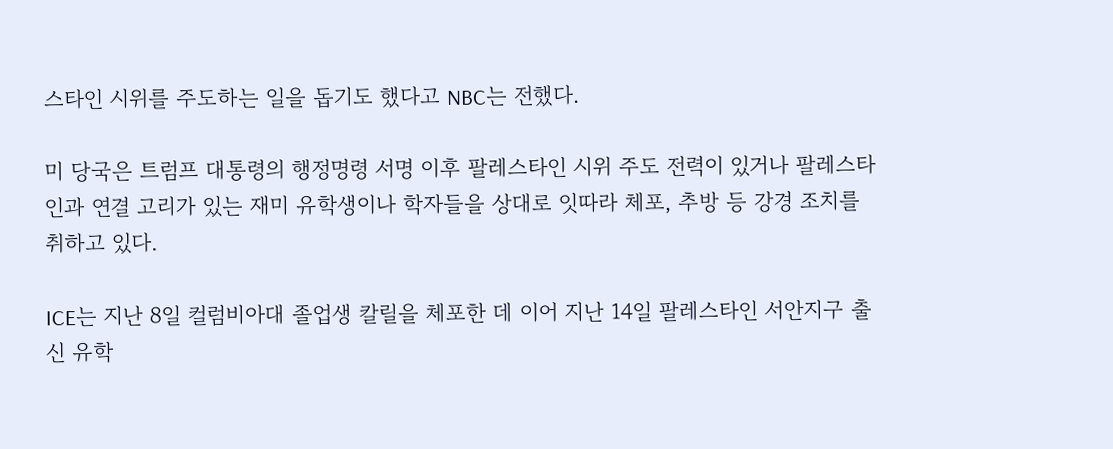스타인 시위를 주도하는 일을 돕기도 했다고 NBC는 전했다.

미 당국은 트럼프 대통령의 행정명령 서명 이후 팔레스타인 시위 주도 전력이 있거나 팔레스타인과 연결 고리가 있는 재미 유학생이나 학자들을 상대로 잇따라 체포, 추방 등 강경 조치를 취하고 있다.

ICE는 지난 8일 컬럼비아대 졸업생 칼릴을 체포한 데 이어 지난 14일 팔레스타인 서안지구 출신 유학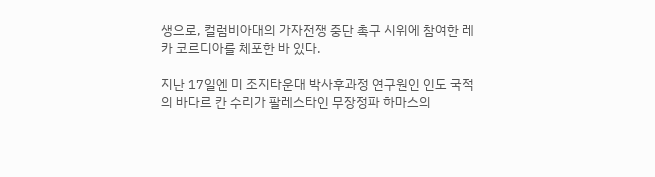생으로, 컬럼비아대의 가자전쟁 중단 촉구 시위에 참여한 레카 코르디아를 체포한 바 있다.

지난 17일엔 미 조지타운대 박사후과정 연구원인 인도 국적의 바다르 칸 수리가 팔레스타인 무장정파 하마스의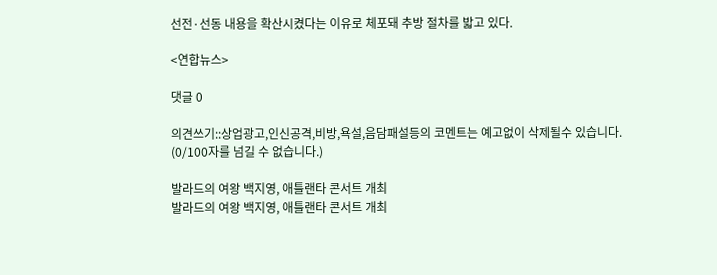선전·선동 내용을 확산시켰다는 이유로 체포돼 추방 절차를 밟고 있다.

<연합뉴스>

댓글 0

의견쓰기::상업광고,인신공격,비방,욕설,음담패설등의 코멘트는 예고없이 삭제될수 있습니다. (0/100자를 넘길 수 없습니다.)

발라드의 여왕 백지영, 애틀랜타 콘서트 개최
발라드의 여왕 백지영, 애틀랜타 콘서트 개최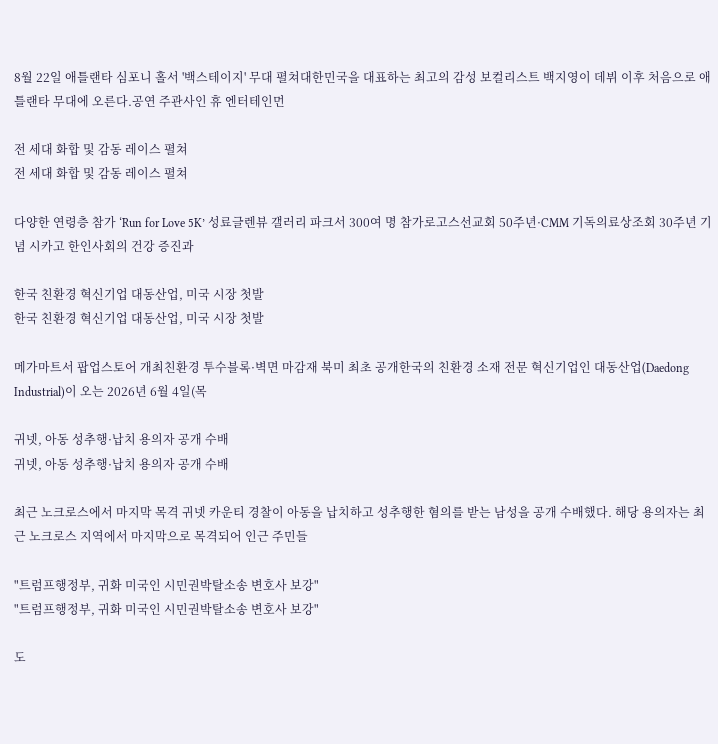8월 22일 애틀랜타 심포니 홀서 '백스테이지' 무대 펼쳐대한민국을 대표하는 최고의 감성 보컬리스트 백지영이 데뷔 이후 처음으로 애틀랜타 무대에 오른다.공연 주관사인 휴 엔터테인먼

전 세대 화합 및 감동 레이스 펼쳐
전 세대 화합 및 감동 레이스 펼쳐

다양한 연령층 참가 ‘Run for Love 5K’ 성료글렌뷰 갤러리 파크서 300여 명 참가로고스선교회 50주년·CMM 기독의료상조회 30주년 기념 시카고 한인사회의 건강 증진과

한국 친환경 혁신기업 대동산업, 미국 시장 첫발
한국 친환경 혁신기업 대동산업, 미국 시장 첫발

메가마트서 팝업스토어 개최친환경 투수블록·벽면 마감재 북미 최초 공개한국의 친환경 소재 전문 혁신기업인 대동산업(Daedong Industrial)이 오는 2026년 6월 4일(목

귀넷, 아동 성추행·납치 용의자 공개 수배
귀넷, 아동 성추행·납치 용의자 공개 수배

최근 노크로스에서 마지막 목격 귀넷 카운티 경찰이 아동을 납치하고 성추행한 혐의를 받는 남성을 공개 수배했다. 해당 용의자는 최근 노크로스 지역에서 마지막으로 목격되어 인근 주민들

"트럼프행정부, 귀화 미국인 시민권박탈소송 변호사 보강"
"트럼프행정부, 귀화 미국인 시민권박탈소송 변호사 보강"

도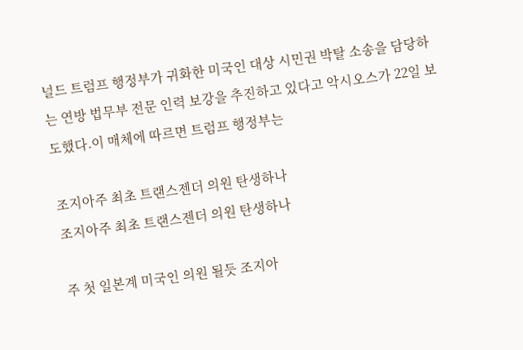널드 트럼프 행정부가 귀화한 미국인 대상 시민권 박탈 소송을 담당하는 연방 법무부 전문 인력 보강을 추진하고 있다고 악시오스가 22일 보도했다.이 매체에 따르면 트럼프 행정부는

조지아주 최초 트랜스젠더 의원 탄생하나
조지아주 최초 트랜스젠더 의원 탄생하나

주 첫 일본계 미국인 의원 될듯 조지아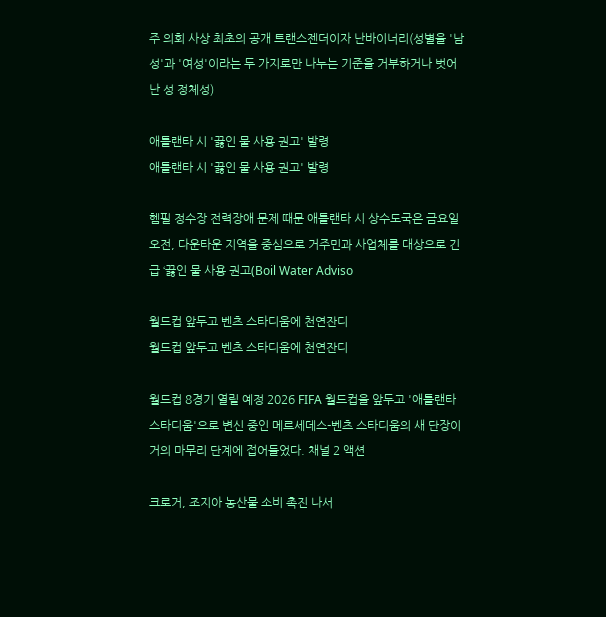주 의회 사상 최초의 공개 트랜스젠더이자 난바이너리(성별을 '남성'과 '여성'이라는 두 가지로만 나누는 기준을 거부하거나 벗어난 성 정체성)

애틀랜타 시 '끓인 물 사용 권고' 발령
애틀랜타 시 '끓인 물 사용 권고' 발령

헴필 정수장 전력장애 문제 때문 애틀랜타 시 상수도국은 금요일 오전, 다운타운 지역을 중심으로 거주민과 사업체를 대상으로 긴급 ‘끓인 물 사용 권고(Boil Water Adviso

월드컵 앞두고 벤츠 스타디움에 천연잔디
월드컵 앞두고 벤츠 스타디움에 천연잔디

월드컵 8경기 열릴 예정 2026 FIFA 월드컵을 앞두고 '애틀랜타 스타디움'으로 변신 중인 메르세데스-벤츠 스타디움의 새 단장이 거의 마무리 단계에 접어들었다. 채널 2 액션

크로거, 조지아 농산물 소비 촉진 나서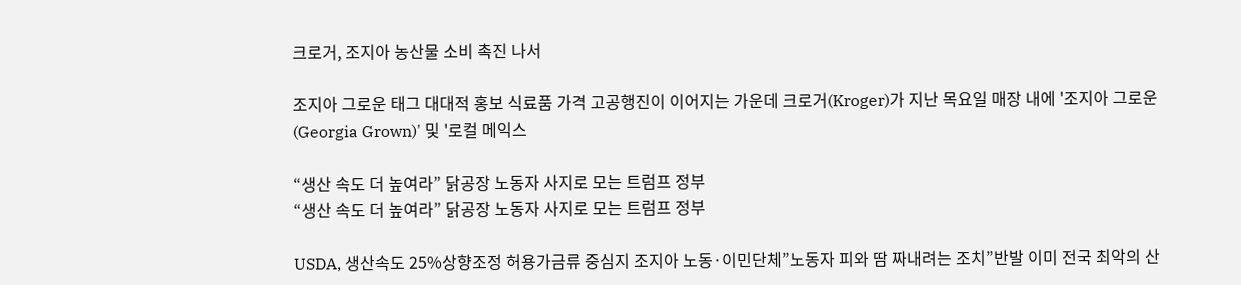크로거, 조지아 농산물 소비 촉진 나서

조지아 그로운 태그 대대적 홍보 식료품 가격 고공행진이 이어지는 가운데 크로거(Kroger)가 지난 목요일 매장 내에 '조지아 그로운(Georgia Grown)' 및 '로컬 메익스

“생산 속도 더 높여라” 닭공장 노동자 사지로 모는 트럼프 정부
“생산 속도 더 높여라” 닭공장 노동자 사지로 모는 트럼프 정부

USDA, 생산속도 25%상향조정 허용가금류 중심지 조지아 노동·이민단체”노동자 피와 땀 짜내려는 조치”반발 이미 전국 최악의 산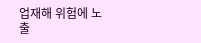업재해 위험에 노출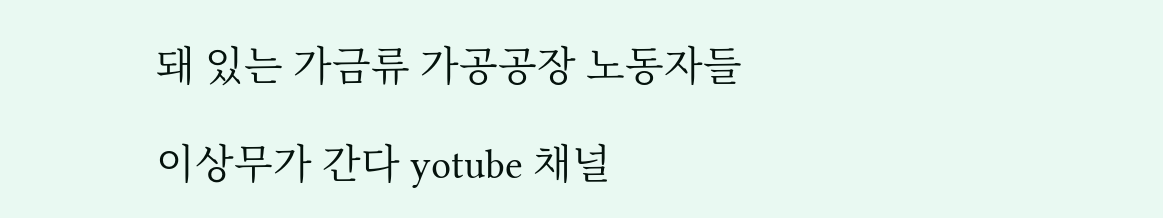돼 있는 가금류 가공공장 노동자들

이상무가 간다 yotube 채널